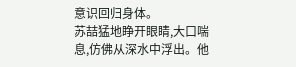意识回归身体。
苏喆猛地睁开眼睛,大口喘息,仿佛从深水中浮出。他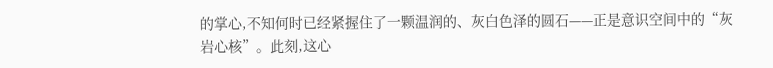的掌心,不知何时已经紧握住了一颗温润的、灰白色泽的圆石——正是意识空间中的“灰岩心核”。此刻,这心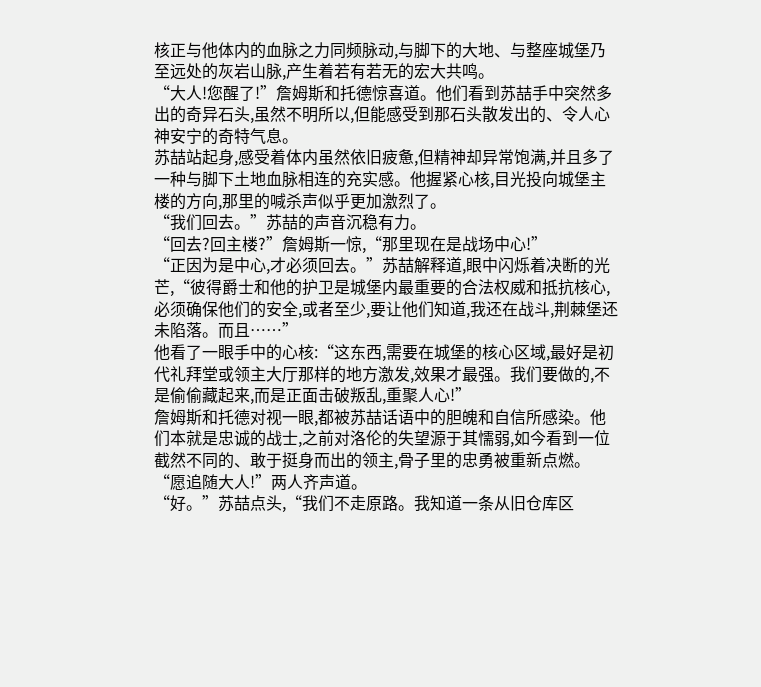核正与他体内的血脉之力同频脉动,与脚下的大地、与整座城堡乃至远处的灰岩山脉,产生着若有若无的宏大共鸣。
“大人!您醒了!”詹姆斯和托德惊喜道。他们看到苏喆手中突然多出的奇异石头,虽然不明所以,但能感受到那石头散发出的、令人心神安宁的奇特气息。
苏喆站起身,感受着体内虽然依旧疲惫,但精神却异常饱满,并且多了一种与脚下土地血脉相连的充实感。他握紧心核,目光投向城堡主楼的方向,那里的喊杀声似乎更加激烈了。
“我们回去。”苏喆的声音沉稳有力。
“回去?回主楼?”詹姆斯一惊,“那里现在是战场中心!”
“正因为是中心,才必须回去。”苏喆解释道,眼中闪烁着决断的光芒,“彼得爵士和他的护卫是城堡内最重要的合法权威和抵抗核心,必须确保他们的安全,或者至少,要让他们知道,我还在战斗,荆棘堡还未陷落。而且……”
他看了一眼手中的心核:“这东西,需要在城堡的核心区域,最好是初代礼拜堂或领主大厅那样的地方激发,效果才最强。我们要做的,不是偷偷藏起来,而是正面击破叛乱,重聚人心!”
詹姆斯和托德对视一眼,都被苏喆话语中的胆魄和自信所感染。他们本就是忠诚的战士,之前对洛伦的失望源于其懦弱,如今看到一位截然不同的、敢于挺身而出的领主,骨子里的忠勇被重新点燃。
“愿追随大人!”两人齐声道。
“好。”苏喆点头,“我们不走原路。我知道一条从旧仓库区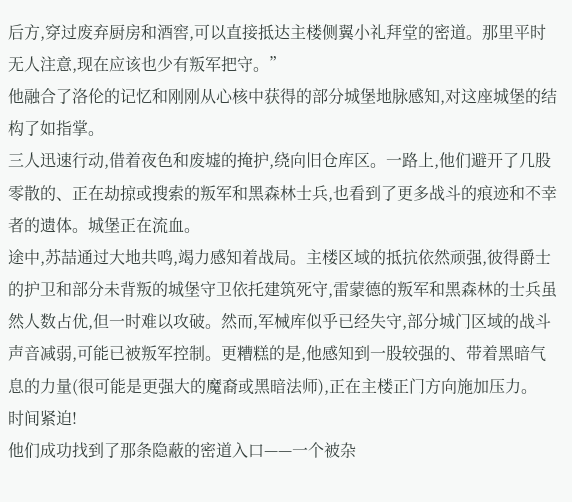后方,穿过废弃厨房和酒窖,可以直接抵达主楼侧翼小礼拜堂的密道。那里平时无人注意,现在应该也少有叛军把守。”
他融合了洛伦的记忆和刚刚从心核中获得的部分城堡地脉感知,对这座城堡的结构了如指掌。
三人迅速行动,借着夜色和废墟的掩护,绕向旧仓库区。一路上,他们避开了几股零散的、正在劫掠或搜索的叛军和黑森林士兵,也看到了更多战斗的痕迹和不幸者的遗体。城堡正在流血。
途中,苏喆通过大地共鸣,竭力感知着战局。主楼区域的抵抗依然顽强,彼得爵士的护卫和部分未背叛的城堡守卫依托建筑死守,雷蒙德的叛军和黑森林的士兵虽然人数占优,但一时难以攻破。然而,军械库似乎已经失守,部分城门区域的战斗声音减弱,可能已被叛军控制。更糟糕的是,他感知到一股较强的、带着黑暗气息的力量(很可能是更强大的魔裔或黑暗法师),正在主楼正门方向施加压力。
时间紧迫!
他们成功找到了那条隐蔽的密道入口——一个被杂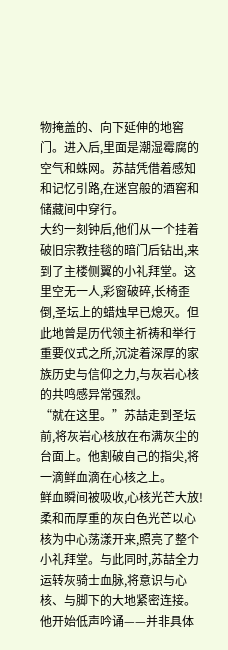物掩盖的、向下延伸的地窖门。进入后,里面是潮湿霉腐的空气和蛛网。苏喆凭借着感知和记忆引路,在迷宫般的酒窖和储藏间中穿行。
大约一刻钟后,他们从一个挂着破旧宗教挂毯的暗门后钻出,来到了主楼侧翼的小礼拜堂。这里空无一人,彩窗破碎,长椅歪倒,圣坛上的蜡烛早已熄灭。但此地曾是历代领主祈祷和举行重要仪式之所,沉淀着深厚的家族历史与信仰之力,与灰岩心核的共鸣感异常强烈。
“就在这里。”苏喆走到圣坛前,将灰岩心核放在布满灰尘的台面上。他割破自己的指尖,将一滴鲜血滴在心核之上。
鲜血瞬间被吸收,心核光芒大放!柔和而厚重的灰白色光芒以心核为中心荡漾开来,照亮了整个小礼拜堂。与此同时,苏喆全力运转灰骑士血脉,将意识与心核、与脚下的大地紧密连接。
他开始低声吟诵——并非具体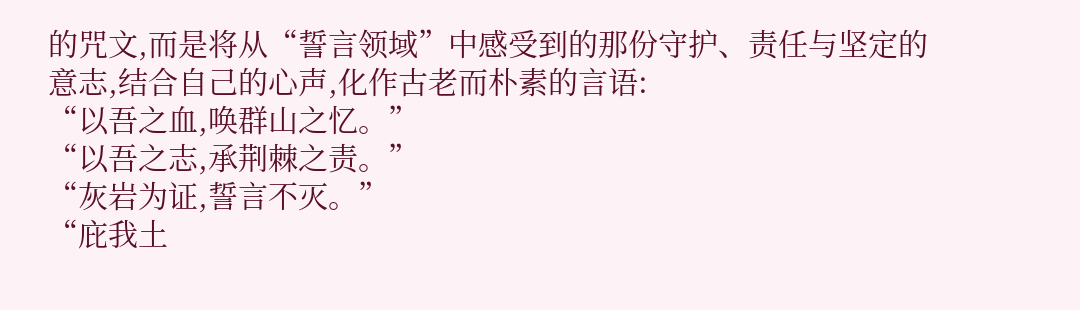的咒文,而是将从“誓言领域”中感受到的那份守护、责任与坚定的意志,结合自己的心声,化作古老而朴素的言语:
“以吾之血,唤群山之忆。”
“以吾之志,承荆棘之责。”
“灰岩为证,誓言不灭。”
“庇我土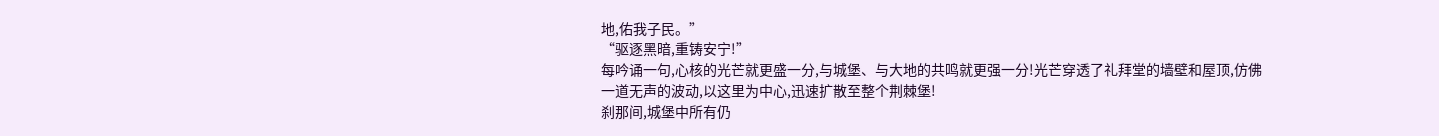地,佑我子民。”
“驱逐黑暗,重铸安宁!”
每吟诵一句,心核的光芒就更盛一分,与城堡、与大地的共鸣就更强一分!光芒穿透了礼拜堂的墙壁和屋顶,仿佛一道无声的波动,以这里为中心,迅速扩散至整个荆棘堡!
刹那间,城堡中所有仍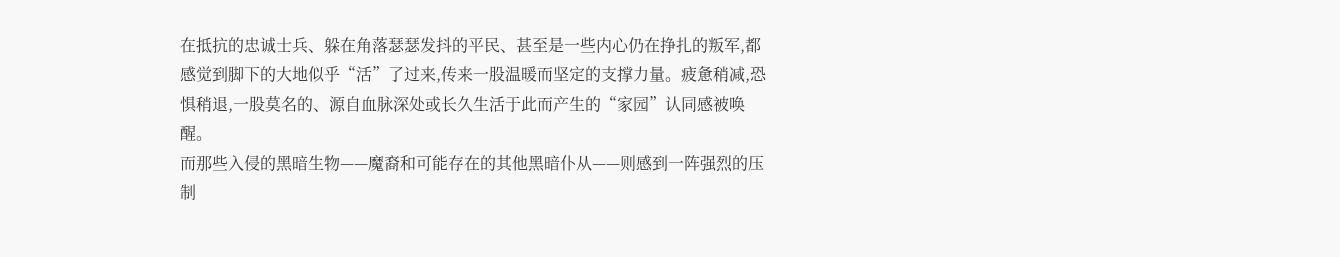在抵抗的忠诚士兵、躲在角落瑟瑟发抖的平民、甚至是一些内心仍在挣扎的叛军,都感觉到脚下的大地似乎“活”了过来,传来一股温暖而坚定的支撑力量。疲惫稍减,恐惧稍退,一股莫名的、源自血脉深处或长久生活于此而产生的“家园”认同感被唤醒。
而那些入侵的黑暗生物——魔裔和可能存在的其他黑暗仆从——则感到一阵强烈的压制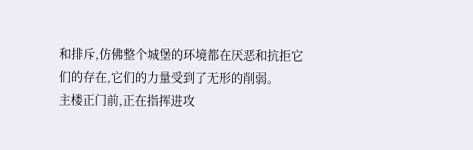和排斥,仿佛整个城堡的环境都在厌恶和抗拒它们的存在,它们的力量受到了无形的削弱。
主楼正门前,正在指挥进攻